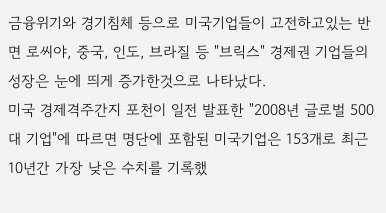금융위기와 경기침체 등으로 미국기업들이 고전하고있는 반면 로씨야, 중국, 인도, 브라질 등 "브릭스" 경제권 기업들의 성장은 눈에 띄게 증가한것으로 나타났다.
미국 경제격주간지 포천이 일전 발표한 "2008년 글로벌 500대 기업"에 따르면 명단에 포함된 미국기업은 153개로 최근 10년간 가장 낮은 수치를 기록했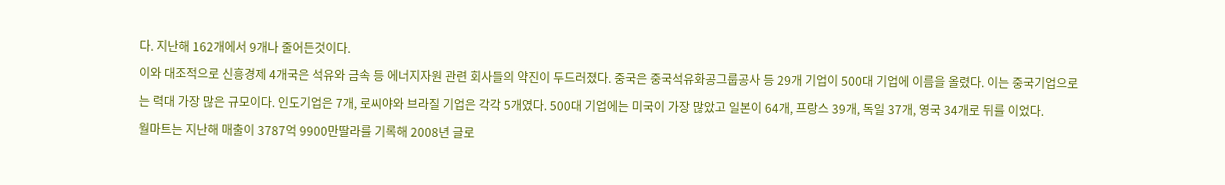다. 지난해 162개에서 9개나 줄어든것이다.
이와 대조적으로 신흥경제 4개국은 석유와 금속 등 에너지자원 관련 회사들의 약진이 두드러졌다. 중국은 중국석유화공그룹공사 등 29개 기업이 500대 기업에 이름을 올렸다. 이는 중국기업으로는 력대 가장 많은 규모이다. 인도기업은 7개, 로씨야와 브라질 기업은 각각 5개였다. 500대 기업에는 미국이 가장 많았고 일본이 64개, 프랑스 39개, 독일 37개, 영국 34개로 뒤를 이었다.
월마트는 지난해 매출이 3787억 9900만딸라를 기록해 2008년 글로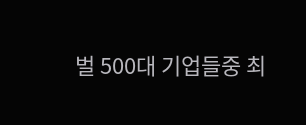벌 500대 기업들중 최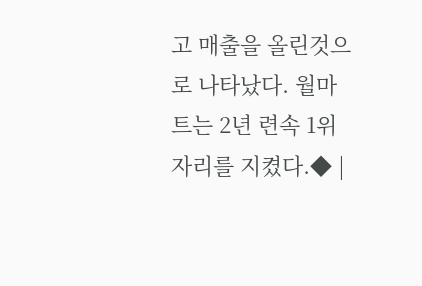고 매출을 올린것으로 나타났다. 월마트는 2년 련속 1위 자리를 지켰다.◆ |